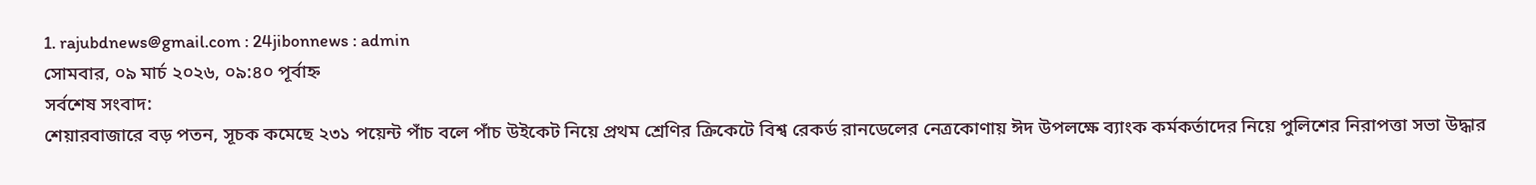1. rajubdnews@gmail.com : 24jibonnews : admin
সোমবার, ০৯ মার্চ ২০২৬, ০৯:৪০ পূর্বাহ্ন
সর্বশেষ সংবাদ:
শেয়ারবাজারে বড় পতন, সূচক কমেছে ২৩১ পয়েন্ট পাঁচ বলে পাঁচ উইকেট নিয়ে প্রথম শ্রেণির ক্রিকেটে বিশ্ব রেকর্ড রানডেলের নেত্রকোণায় ঈদ উপলক্ষে ব্যাংক কর্মকর্তাদের নিয়ে পুলিশের নিরাপত্তা সভা উদ্ধার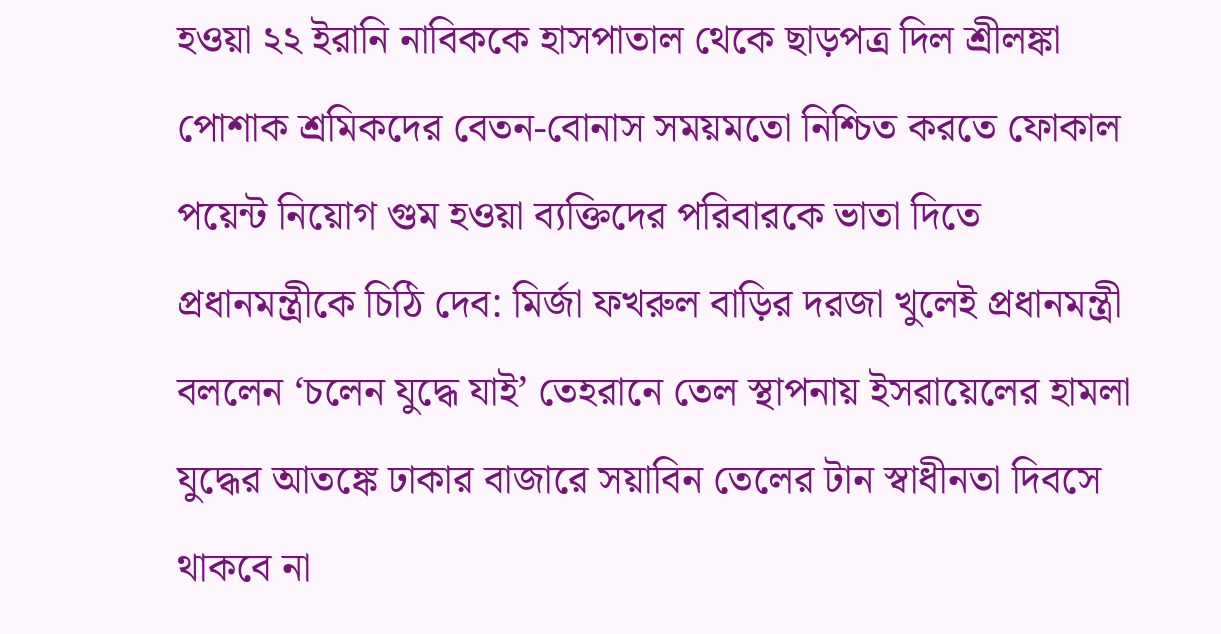হওয়া ২২ ইরানি নাবিককে হাসপাতাল থেকে ছাড়পত্র দিল শ্রীলঙ্কা পোশাক শ্রমিকদের বেতন-বোনাস সময়মতো নিশ্চিত করতে ফোকাল পয়েন্ট নিয়োগ গুম হওয়া ব্যক্তিদের পরিবারকে ভাতা দিতে প্রধানমন্ত্রীকে চিঠি দেব: মির্জা ফখরুল বাড়ির দরজা খুলেই প্রধানমন্ত্রী বললেন ‘চলেন যুদ্ধে যাই’ তেহরানে তেল স্থাপনায় ইসরায়েলের হামলা যুদ্ধের আতঙ্কে ঢাকার বাজারে সয়াবিন তেলের টান স্বাধীনতা দিবসে থাকবে না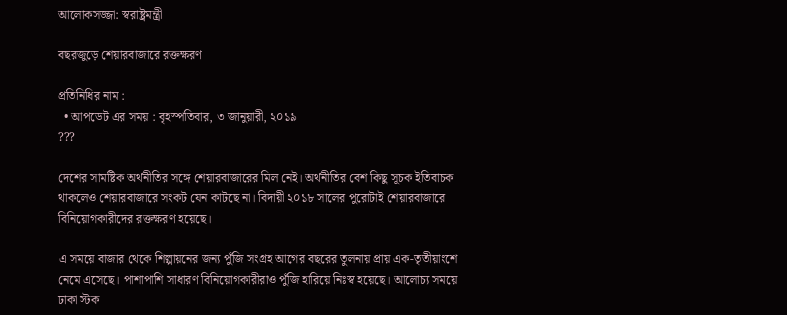আলোকসজ্জা: স্বরাষ্ট্রমন্ত্রী

বছরজুড়ে শেয়ারবাজারে রক্তক্ষরণ

প্রতিনিধির নাম :
  • আপডেট এর সময় : বৃহস্পতিবার, ৩ জানুয়ারী, ২০১৯
???

দেশের সামষ্টিক অর্থনীতির সঙ্গে শেয়ারবাজারের মিল নেই। অর্থনীতির বেশ কিছু সূচক ইতিবাচক থাকলেও শেয়ারবাজারে সংকট যেন কাটছে না। বিদায়ী ২০১৮ সালের পুরোটাই শেয়ারবাজারে বিনিয়োগকারীদের রক্তক্ষরণ হয়েছে।

এ সময়ে বাজার থেকে শিল্পায়নের জন্য পুঁজি সংগ্রহ আগের বছরের তুলনায় প্রায় এক-তৃতীয়াংশে নেমে এসেছে। পাশাপাশি সাধারণ বিনিয়োগকারীরাও পুঁজি হারিয়ে নিঃস্ব হয়েছে। আলোচ্য সময়ে ঢাকা স্টক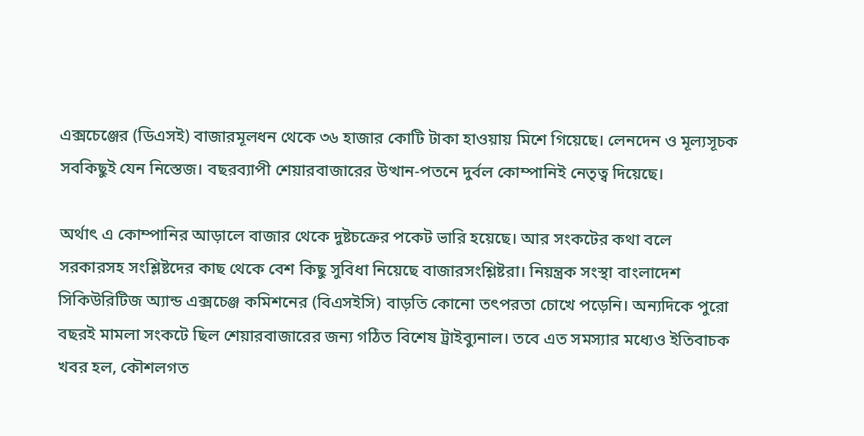এক্সচেঞ্জের (ডিএসই) বাজারমূলধন থেকে ৩৬ হাজার কোটি টাকা হাওয়ায় মিশে গিয়েছে। লেনদেন ও মূল্যসূচক সবকিছুই যেন নিস্তেজ। বছরব্যাপী শেয়ারবাজারের উত্থান-পতনে দুর্বল কোম্পানিই নেতৃত্ব দিয়েছে।

অর্থাৎ এ কোম্পানির আড়ালে বাজার থেকে দুষ্টচক্রের পকেট ভারি হয়েছে। আর সংকটের কথা বলে সরকারসহ সংশ্লিষ্টদের কাছ থেকে বেশ কিছু সুবিধা নিয়েছে বাজারসংশ্লিষ্টরা। নিয়ন্ত্রক সংস্থা বাংলাদেশ সিকিউরিটিজ অ্যান্ড এক্সচেঞ্জ কমিশনের (বিএসইসি) বাড়তি কোনো তৎপরতা চোখে পড়েনি। অন্যদিকে পুরো বছরই মামলা সংকটে ছিল শেয়ারবাজারের জন্য গঠিত বিশেষ ট্রাইব্যুনাল। তবে এত সমস্যার মধ্যেও ইতিবাচক খবর হল, কৌশলগত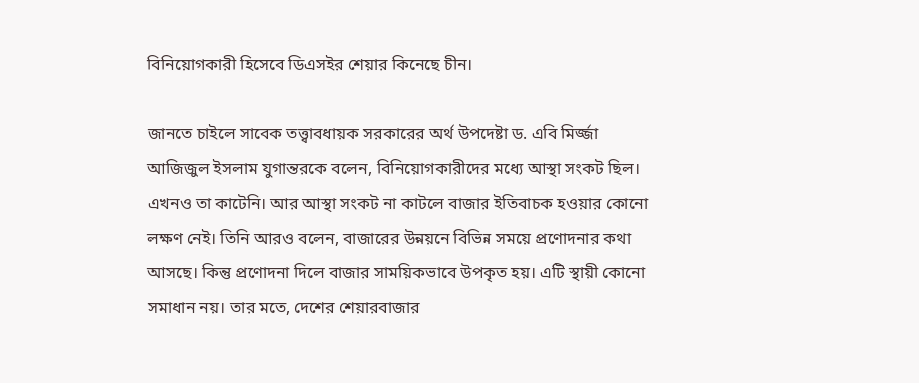বিনিয়োগকারী হিসেবে ডিএসইর শেয়ার কিনেছে চীন।

জানতে চাইলে সাবেক তত্ত্বাবধায়ক সরকারের অর্থ উপদেষ্টা ড. এবি মির্জ্জা আজিজুল ইসলাম যুগান্তরকে বলেন, বিনিয়োগকারীদের মধ্যে আস্থা সংকট ছিল। এখনও তা কাটেনি। আর আস্থা সংকট না কাটলে বাজার ইতিবাচক হওয়ার কোনো লক্ষণ নেই। তিনি আরও বলেন, বাজারের উন্নয়নে বিভিন্ন সময়ে প্রণোদনার কথা আসছে। কিন্তু প্রণোদনা দিলে বাজার সাময়িকভাবে উপকৃত হয়। এটি স্থায়ী কোনো সমাধান নয়। তার মতে, দেশের শেয়ারবাজার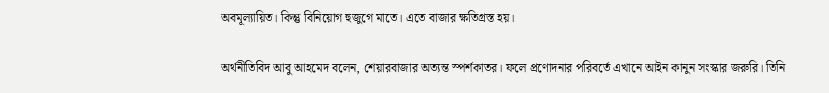অবমূল্যায়িত। কিন্তু বিনিয়োগ হুজুগে মাতে। এতে বাজার ক্ষতিগ্রস্ত হয়।

অর্থনীতিবিদ আবু আহমেদ বলেন, শেয়ারবাজার অত্যন্ত স্পর্শকাতর। ফলে প্রণোদনার পরিবর্তে এখানে আইন কানুন সংস্কার জরুরি। তিনি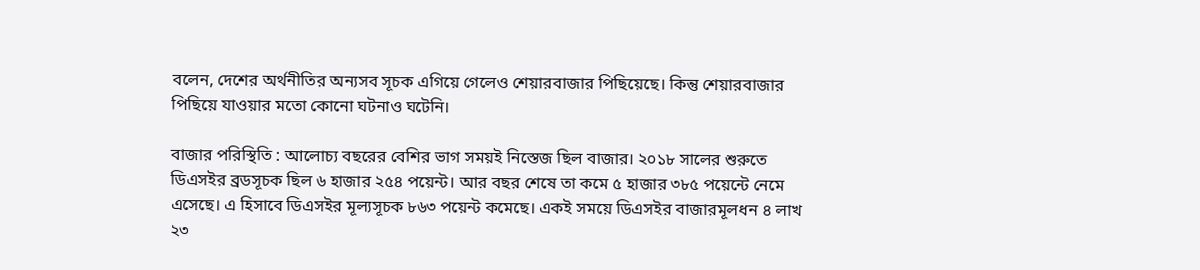বলেন, দেশের অর্থনীতির অন্যসব সূচক এগিয়ে গেলেও শেয়ারবাজার পিছিয়েছে। কিন্তু শেয়ারবাজার পিছিয়ে যাওয়ার মতো কোনো ঘটনাও ঘটেনি।

বাজার পরিস্থিতি : আলোচ্য বছরের বেশির ভাগ সময়ই নিস্তেজ ছিল বাজার। ২০১৮ সালের শুরুতে ডিএসইর ব্রডসূচক ছিল ৬ হাজার ২৫৪ পয়েন্ট। আর বছর শেষে তা কমে ৫ হাজার ৩৮৫ পয়েন্টে নেমে এসেছে। এ হিসাবে ডিএসইর মূল্যসূচক ৮৬৩ পয়েন্ট কমেছে। একই সময়ে ডিএসইর বাজারমূলধন ৪ লাখ ২৩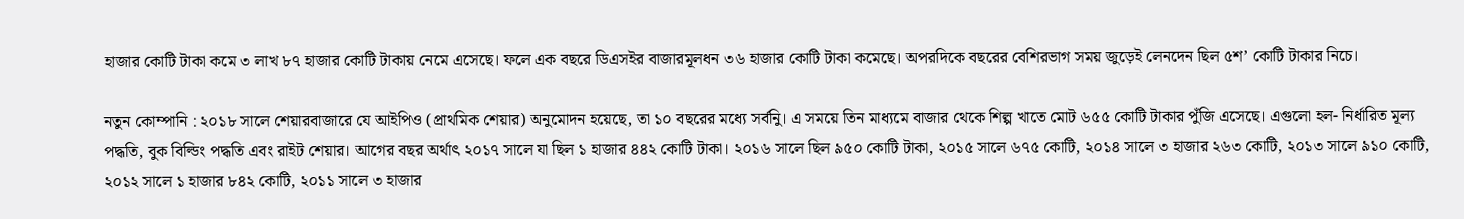হাজার কোটি টাকা কমে ৩ লাখ ৮৭ হাজার কোটি টাকায় নেমে এসেছে। ফলে এক বছরে ডিএসইর বাজারমূলধন ৩৬ হাজার কোটি টাকা কমেছে। অপরদিকে বছরের বেশিরভাগ সময় জুড়েই লেনদেন ছিল ৫শ’ কোটি টাকার নিচে।

নতুন কোম্পানি : ২০১৮ সালে শেয়ারবাজারে যে আইপিও (প্রাথমিক শেয়ার) অনুমোদন হয়েছে, তা ১০ বছরের মধ্যে সর্বনিু। এ সময়ে তিন মাধ্যমে বাজার থেকে শিল্প খাতে মোট ৬৫৫ কোটি টাকার পুঁজি এসেছে। এগুলো হল- নির্ধারিত মূল্য পদ্ধতি, বুক বিল্ডিং পদ্ধতি এবং রাইট শেয়ার। আগের বছর অর্থাৎ ২০১৭ সালে যা ছিল ১ হাজার ৪৪২ কোটি টাকা। ২০১৬ সালে ছিল ৯৫০ কোটি টাকা, ২০১৫ সালে ৬৭৫ কোটি, ২০১৪ সালে ৩ হাজার ২৬৩ কোটি, ২০১৩ সালে ৯১০ কোটি, ২০১২ সালে ১ হাজার ৮৪২ কোটি, ২০১১ সালে ৩ হাজার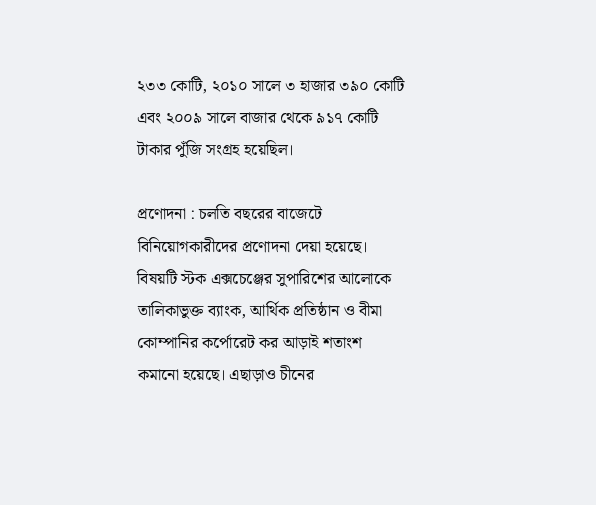২৩৩ কোটি, ২০১০ সালে ৩ হাজার ৩৯০ কোটি এবং ২০০৯ সালে বাজার থেকে ৯১৭ কোটি টাকার পুঁজি সংগ্রহ হয়েছিল।

প্রণোদনা : চলতি বছরের বাজেটে বিনিয়োগকারীদের প্রণোদনা দেয়া হয়েছে। বিষয়টি স্টক এক্সচেঞ্জের সুপারিশের আলোকে তালিকাভুক্ত ব্যাংক, আর্থিক প্রতিষ্ঠান ও বীমা কোম্পানির কর্পোরেট কর আড়াই শতাংশ কমানো হয়েছে। এছাড়াও চীনের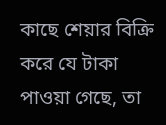কাছে শেয়ার বিক্রি করে যে টাকা পাওয়া গেছে, তা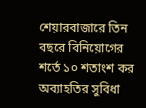শেয়ারবাজারে তিন বছরে বিনিয়োগের শর্তে ১০ শতাংশ কর অব্যাহতির সুবিধা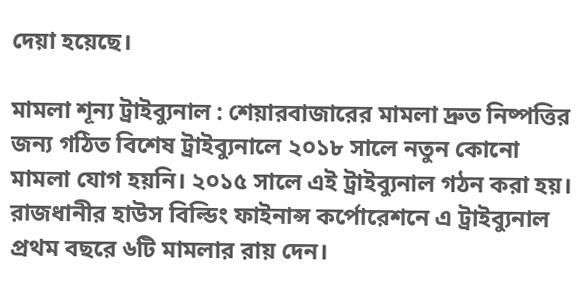দেয়া হয়েছে।

মামলা শূন্য ট্রাইব্যুনাল : শেয়ারবাজারের মামলা দ্রুত নিষ্পত্তির জন্য গঠিত বিশেষ ট্রাইব্যুনালে ২০১৮ সালে নতুন কোনো মামলা যোগ হয়নি। ২০১৫ সালে এই ট্রাইব্যুনাল গঠন করা হয়। রাজধানীর হাউস বিল্ডিং ফাইনান্স কর্পোরেশনে এ ট্রাইব্যুনাল প্রথম বছরে ৬টি মামলার রায় দেন।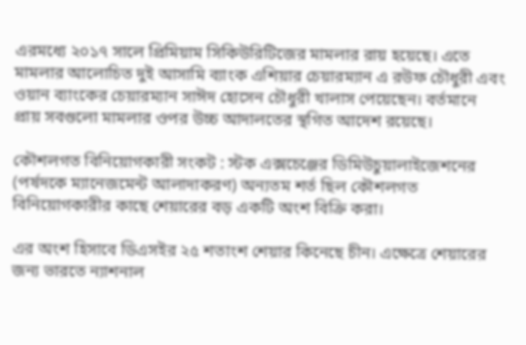এরমধ্যে ২০১৭ সালে প্রিমিয়াম সিকিউরিটিজের মামলার রায় হয়েছে। এতে মামলার আলোচিত দুই আসামি ব্যাংক এশিয়ার চেয়ারম্যান এ রউফ চৌধুরী এবং ওয়ান ব্যাংকের চেয়ারম্যান সাঈদ হোসেন চৌধুরী খালাস পেয়েছেন। বর্তমানে প্রায় সবগুলো মামলার ওপর উচ্চ আদালতের স্থগিত আদেশ রয়েছে।

কৌশলগত বিনিয়োগকারী সংকট : স্টক এক্সচেঞ্জের ডিমিউচুয়ালাইজেশনের (পর্ষদকে ম্যানেজমেন্ট আলাদাকরণ) অন্যতম শর্ত ছিল কৌশলগত বিনিয়োগকারীর কাছে শেয়ারের বড় একটি অংশ বিক্রি করা।

এর অংশ হিসাবে ডিএসইর ২৫ শতাংশ শেয়ার কিনেছে চীন। এক্ষেত্রে শেয়ারের জন্য ভারতে ন্যাশনাল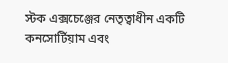স্টক এক্সচেঞ্জের নেতৃত্বাধীন একটি কনসোর্টিয়াম এবং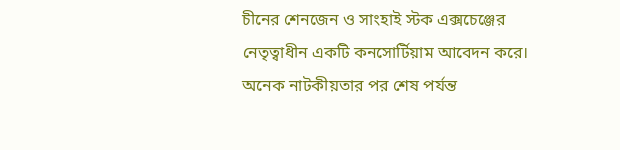চীনের শেনজেন ও সাংহাই স্টক এক্সচেঞ্জের নেতৃত্বাধীন একটি কনসোর্টিয়াম আবেদন করে। অনেক নাটকীয়তার পর শেষ পর্যন্ত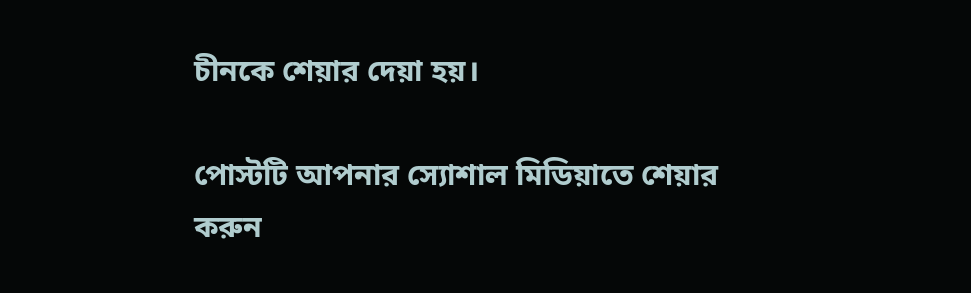চীনকে শেয়ার দেয়া হয়।

পোস্টটি আপনার স্যোশাল মিডিয়াতে শেয়ার করুন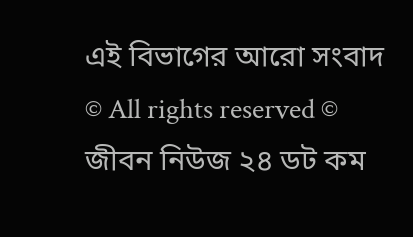এই বিভাগের আরো সংবাদ
© All rights reserved © জীবন নিউজ ২৪ ডট কম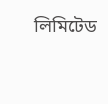লিমিটেড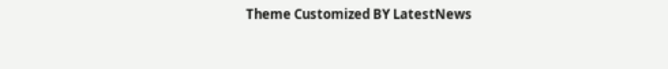Theme Customized BY LatestNews